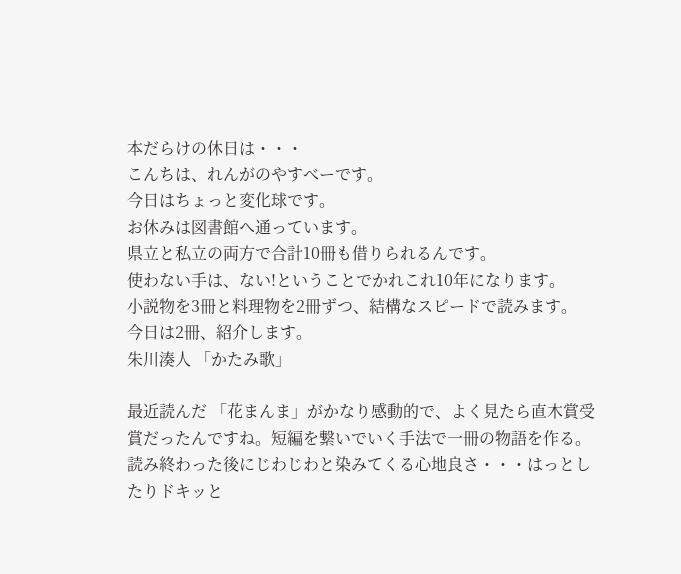本だらけの休日は・・・
こんちは、れんがのやすべーです。
今日はちょっと変化球です。
お休みは図書館へ通っています。
県立と私立の両方で合計10冊も借りられるんです。
使わない手は、ない!ということでかれこれ10年になります。
小説物を3冊と料理物を2冊ずつ、結構なスピードで読みます。
今日は2冊、紹介します。
朱川湊人 「かたみ歌」

最近読んだ 「花まんま」がかなり感動的で、よく見たら直木賞受賞だったんですね。短編を繋いでいく手法で一冊の物語を作る。読み終わった後にじわじわと染みてくる心地良さ・・・はっとしたりドキッと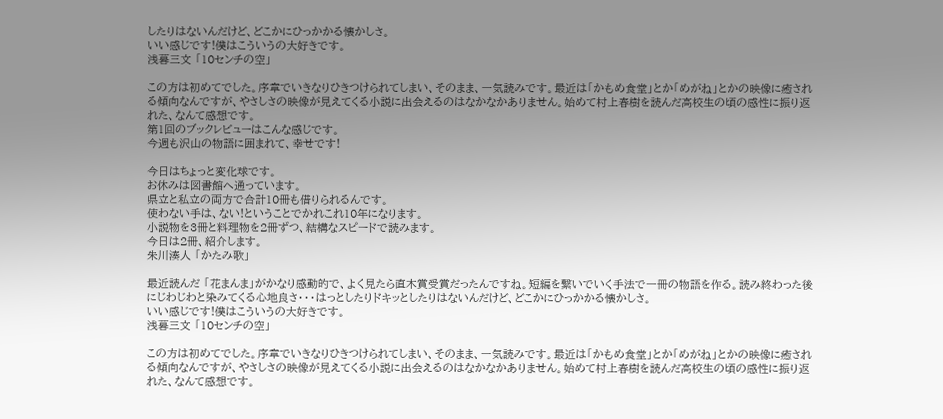したりはないんだけど、どこかにひっかかる懐かしさ。
いい感じです!僕はこういうの大好きです。
浅暮三文 「10センチの空」

この方は初めてでした。序章でいきなりひきつけられてしまい、そのまま、一気読みです。最近は「かもめ食堂」とか「めがね」とかの映像に癒される傾向なんですが、やさしさの映像が見えてくる小説に出会えるのはなかなかありません。始めて村上春樹を読んだ高校生の頃の感性に振り返れた、なんて感想です。
第1回のブックレビューはこんな感じです。
今週も沢山の物語に囲まれて、幸せです!

今日はちょっと変化球です。
お休みは図書館へ通っています。
県立と私立の両方で合計10冊も借りられるんです。
使わない手は、ない!ということでかれこれ10年になります。
小説物を3冊と料理物を2冊ずつ、結構なスピードで読みます。
今日は2冊、紹介します。
朱川湊人 「かたみ歌」

最近読んだ 「花まんま」がかなり感動的で、よく見たら直木賞受賞だったんですね。短編を繋いでいく手法で一冊の物語を作る。読み終わった後にじわじわと染みてくる心地良さ・・・はっとしたりドキッとしたりはないんだけど、どこかにひっかかる懐かしさ。
いい感じです!僕はこういうの大好きです。
浅暮三文 「10センチの空」

この方は初めてでした。序章でいきなりひきつけられてしまい、そのまま、一気読みです。最近は「かもめ食堂」とか「めがね」とかの映像に癒される傾向なんですが、やさしさの映像が見えてくる小説に出会えるのはなかなかありません。始めて村上春樹を読んだ高校生の頃の感性に振り返れた、なんて感想です。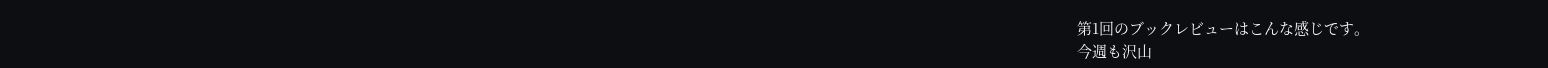第1回のブックレビューはこんな感じです。
今週も沢山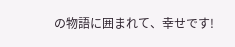の物語に囲まれて、幸せです!